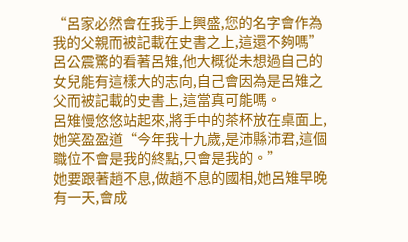“呂家必然會在我手上興盛,您的名字會作為我的父親而被記載在史書之上,這還不夠嗎”
呂公震驚的看著呂雉,他大概從未想過自己的女兒能有這樣大的志向,自己會因為是呂雉之父而被記載的史書上,這當真可能嗎。
呂雉慢悠悠站起來,將手中的茶杯放在桌面上,她笑盈盈道“今年我十九歲,是沛縣沛君,這個職位不會是我的終點,只會是我的。”
她要跟著趙不息,做趙不息的國相,她呂雉早晚有一天,會成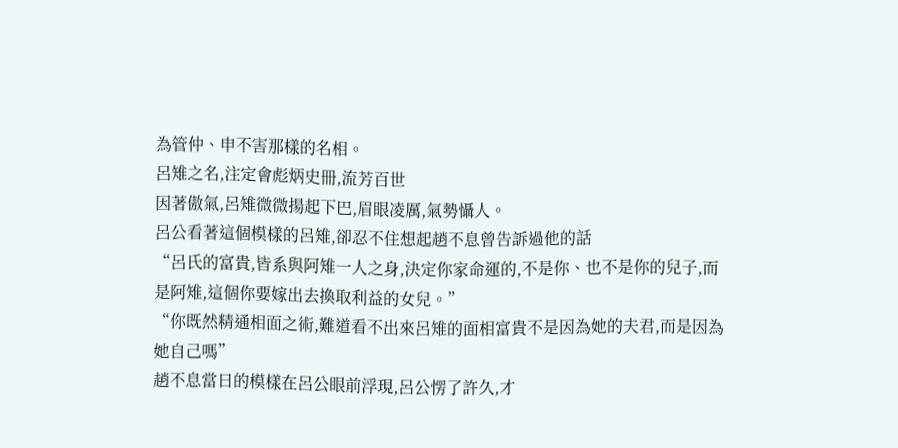為管仲、申不害那樣的名相。
呂雉之名,注定會彪炳史冊,流芳百世
因著傲氣,呂雉微微揚起下巴,眉眼凌厲,氣勢懾人。
呂公看著這個模樣的呂雉,卻忍不住想起趙不息曾告訴過他的話
“呂氏的富貴,皆系與阿雉一人之身,決定你家命運的,不是你、也不是你的兒子,而是阿雉,這個你要嫁出去換取利益的女兒。”
“你既然精通相面之術,難道看不出來呂雉的面相富貴不是因為她的夫君,而是因為她自己嗎”
趙不息當日的模樣在呂公眼前浮現,呂公愣了許久,才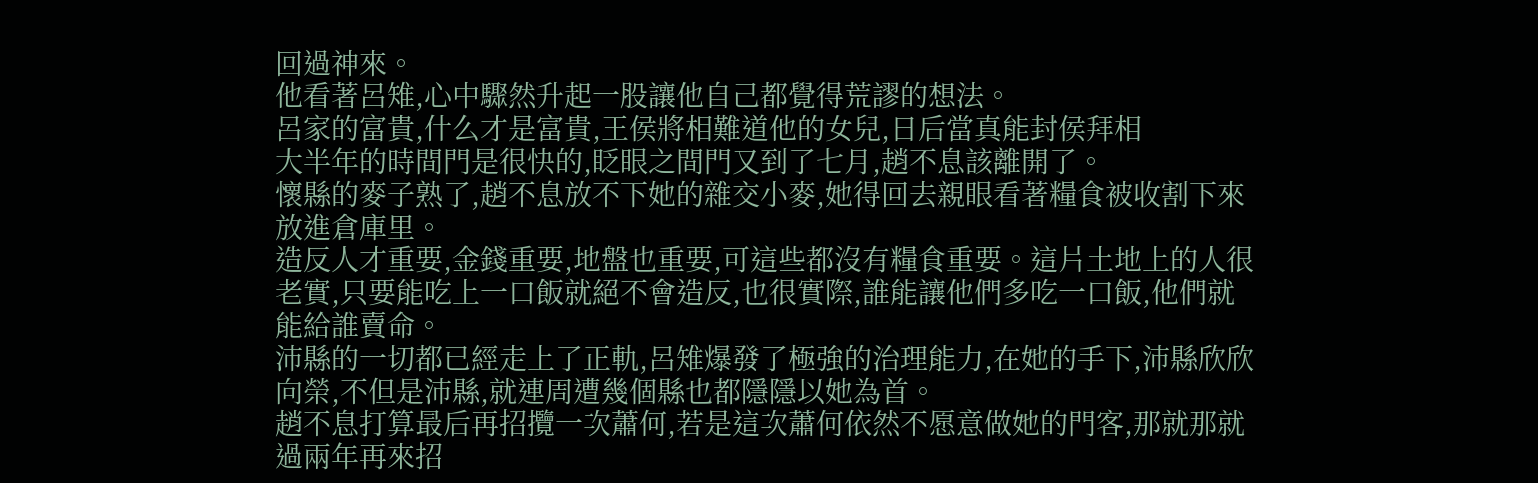回過神來。
他看著呂雉,心中驟然升起一股讓他自己都覺得荒謬的想法。
呂家的富貴,什么才是富貴,王侯將相難道他的女兒,日后當真能封侯拜相
大半年的時間門是很快的,眨眼之間門又到了七月,趙不息該離開了。
懷縣的麥子熟了,趙不息放不下她的雜交小麥,她得回去親眼看著糧食被收割下來放進倉庫里。
造反人才重要,金錢重要,地盤也重要,可這些都沒有糧食重要。這片土地上的人很老實,只要能吃上一口飯就絕不會造反,也很實際,誰能讓他們多吃一口飯,他們就能給誰賣命。
沛縣的一切都已經走上了正軌,呂雉爆發了極強的治理能力,在她的手下,沛縣欣欣向榮,不但是沛縣,就連周遭幾個縣也都隱隱以她為首。
趙不息打算最后再招攬一次蕭何,若是這次蕭何依然不愿意做她的門客,那就那就過兩年再來招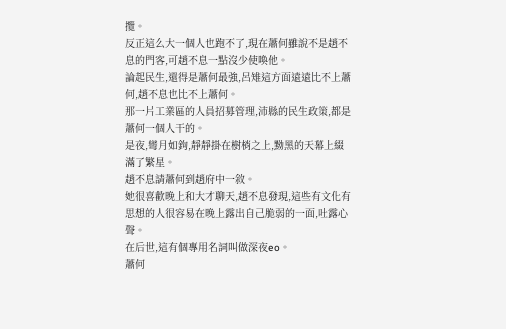攬。
反正這么大一個人也跑不了,現在蕭何雖說不是趙不息的門客,可趙不息一點沒少使喚他。
論起民生,還得是蕭何最強,呂雉這方面遠遠比不上蕭何,趙不息也比不上蕭何。
那一片工業區的人員招募管理,沛縣的民生政策,都是蕭何一個人干的。
是夜,彎月如鉤,靜靜掛在樹梢之上,黝黑的天幕上綴滿了繁星。
趙不息請蕭何到趙府中一敘。
她很喜歡晚上和大才聊天,趙不息發現,這些有文化有思想的人很容易在晚上露出自己脆弱的一面,吐露心聲。
在后世,這有個專用名詞叫做深夜eo。
蕭何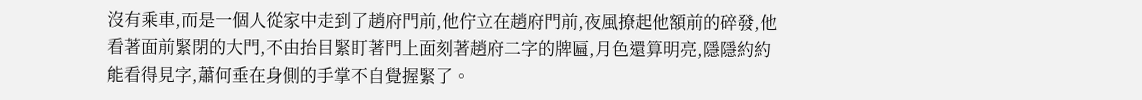沒有乘車,而是一個人從家中走到了趙府門前,他佇立在趙府門前,夜風撩起他額前的碎發,他看著面前緊閉的大門,不由抬目緊盯著門上面刻著趙府二字的牌匾,月色還算明亮,隱隱約約能看得見字,蕭何垂在身側的手掌不自覺握緊了。